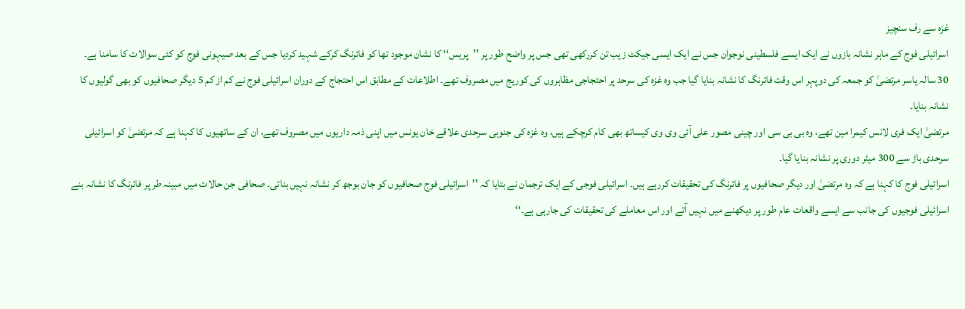غزہ سے رف سنچیز
اسرائیلی فوج کے ماہر نشانہ بازوں نے ایک ایسے فلسطینی نوجوان جس نے ایک ایسی جیکٹ زیب تن کررکھی تھی جس پر واضح طور پر ’’پریس‘‘ کا نشان موجود تھا کو فائرنگ کرکے شہید کردیا جس کے بعد صیہونی فوج کو کئی سوالات کا سامنا ہے۔
30 سالہ یاسر مرتضیٰ کو جمعہ کی دوپہر اس وقت فائرنگ کا نشانہ بنایا گیا جب وہ غزہ کی سرحد پر احتجاجی مظاہروں کی کوریج میں مصروف تھے۔ اطلاعات کے مطابق اس احتجاج کے دوران اسرائیلی فوج نے کم از کم 5 دیگر صحافیوں کو بھی گولیوں کا نشانہ بنایا۔
مرتضیٰ ایک فری لانس کیمرا مین تھے، وہ بی بی سی اور چینی مصور علی آئی وی وی کیساتھ بھی کام کرچکے ہیں، وہ غزہ کی جنوبی سرحدی علاقے خان یونس میں اپنی ذمہ داریوں میں مصروف تھے، ان کے ساتھیوں کا کہنا ہے کہ مرتضیٰ کو اسرائیلی سرحدی باڑ سے 300 میٹر دوری پر نشانہ بنایا گیا۔
اسرائیلی فوج کا کہنا ہے کہ وہ مرتضیٰ اور دیگر صحافیوں پر فائرنگ کی تحقیقات کررہے ہیں۔ اسرائیلی فوجی کے ایک ترجمان نے بتایا کہ ’’اسرائیلی فوج صحافیوں کو جان بوجھ کر نشانہ نہیں بناتی۔ صحافی جن حالات میں مبینہ طر پر فائرنگ کا نشانہ بنے اسرائیلی فوجیوں کی جانب سے ایسے واقعات عام طور پر دیکھنے میں نہیں آتے اور اس معاملے کی تحقیقات کی جارہی ہے۔‘‘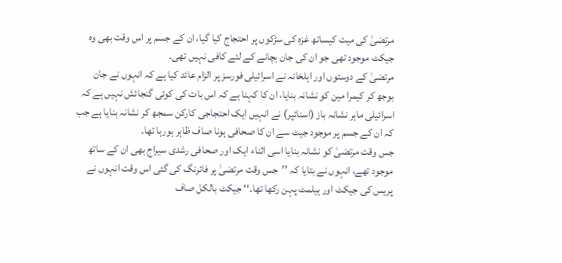مرتضیٰ کی میت کیساتھ غزہ کی سڑکوں پر احتجاج کیا گیا، ان کے جسم پر اس وقت بھی وہ جیکٹ موجود تھی جو ان کی جان بچانے کے لئے کافی نہیں تھی۔
مرتضیٰ کے دوستوں اور اہلخانہ نے اسرائیلی فورسز پر الزام عائد کیا ہے کہ انہوں نے جان بوجھ کر کیمرا مین کو نشانہ بنایا، ان کا کہنا ہے کہ اس بات کی کوئی گنجائش نہیں ہے کہ اسرائیلی ماہر نشانہ باز (اسنائپر) نے انہیں ایک احتجاجی کارکن سمجھ کر نشانہ بنایا ہے جب کہ ان کے جسم پر موجود جیٹ سے ان کا صحافی ہونا صاف ظاہر ہورہا تھا۔
جس وقت مرتضیٰ کو نشانہ بنایا اسی اثناء ایک اور صحافی رشدی سیراج بھی ان کے ساتھ موجود تھے، انہوں نے بتایا کہ ’’جس وقت مرتضیٰ پر فائرنگ کی گئی اس وقت انہوں نے پریس کی جیکٹ اور ہیلمٹ پہن رکھا تھا۔‘‘ جیکٹ بالکل صاف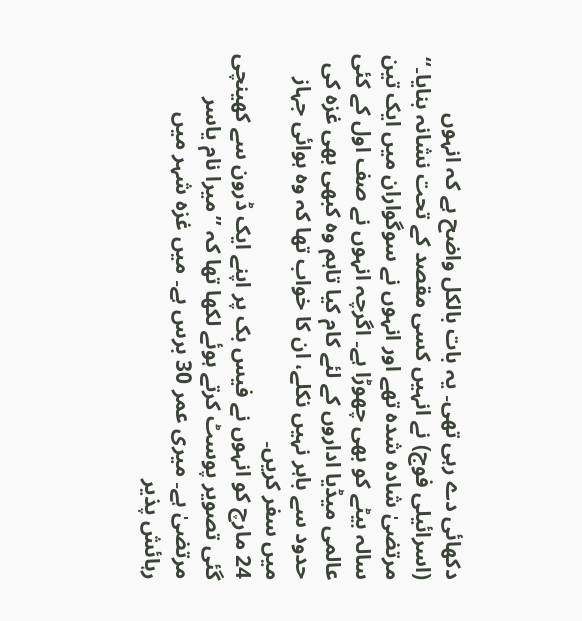دکھائی دے رہی تھی۔ یہ بات بالکل واضح ہے کہ انہوں (اسرائیلی فوج) نے انہیں کسی مقصد کے تحت نشانہ بنایا۔‘‘
مرتضیٰ شادہ شدہ تھے اور انہوں نے سوگواران میں ایک تین سالہ بیٹے کو بھی چھوڑا ہے۔ اگرچہ انہوں نے صف اول کے کئی عالمی میڈیا اداروں کے لئے کام کیا تاہم وہ کبھی بھی غزہ کی حدود سے باہر نہیں نکلے، ان کا خواب تھا کہ وہ ہوائی جہاز میں سفر کریں۔
24 مارچ کو انہوں نے فیس بک پر اپنے ایک ڈرون سے کھینچی گئی تصویر پوسٹ کرتے ہوئے لکھا تھا کہ ’’میرا نام یاسر مرتضیٰ ہے۔ میری عمر 30 برس ہے۔ میں غزہ شہر میں رہائش پذیر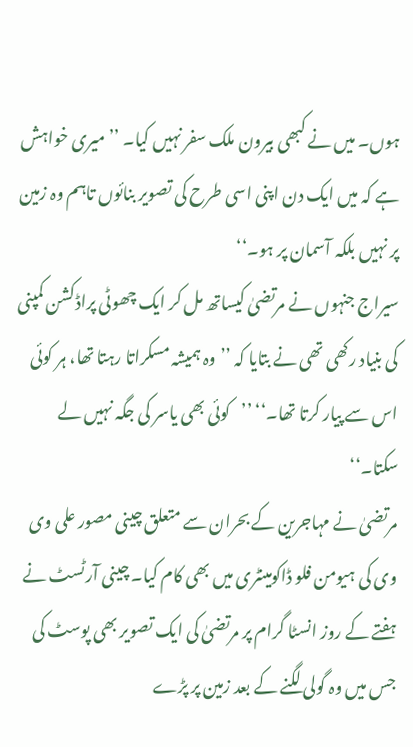ہوں۔ میں نے کبھی بیرون ملک سفر نہیں کیا۔ ’’میری خواہش ہے کہ میں ایک دن اپنی اسی طرح کی تصویر بنائوں تاہم وہ زمین پر نہیں بلکہ آسمان پر ہو۔‘‘
سیراج جنہوں نے مرتضیٰ کیساتھ مل کر ایک چھوٹی پراڈکشن کمپنی کی بنیاد رکھی تھی نے بتایا کہ ’’وہ ہمیشہ مسکراتا رہتا تھا، ہر کوئی اس سے پیار کرتا تھا۔‘‘ ’’کوئی بھی یاسر کی جگہ نہیں لے سکتا۔‘‘
مرتضیٰ نے مہاجرین کے بحران سے متعلق چینی مصور علی وی وی کی ہیومن فلو ڈاکومینٹری میں بھی کام کیا۔ چینی آرٹسٹ نے ہفتے کے روز انسٹا گرام پر مرتضیٰ کی ایک تصویر بھی پوسٹ کی جس میں وہ گولی لگنے کے بعد زمین پر پڑے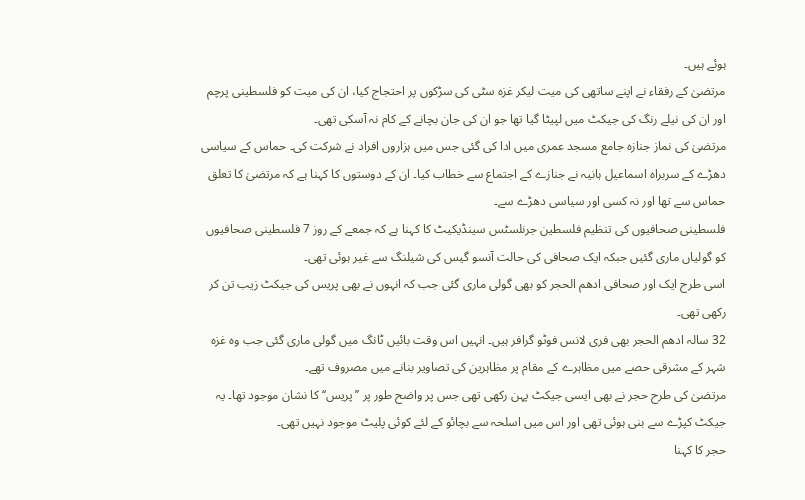ہوئے ہیں۔
مرتضیٰ کے رفقاء نے اپنے ساتھی کی میت لیکر غزہ سٹی کی سڑکوں پر احتجاج کیا، ان کی میت کو فلسطینی پرچم اور ان کی نیلے رنگ کی جیکٹ میں لپیٹا گیا تھا جو ان کی جان بچانے کے کام نہ آسکی تھی۔
مرتضیٰ کی نماز جنازہ جامع مسجد عمری میں ادا کی گئی جس میں ہزاروں افراد نے شرکت کی۔ حماس کے سیاسی دھڑے کے سربراہ اسماعیل ہانیہ نے جنازے کے اجتماع سے خطاب کیا۔ ان کے دوستوں کا کہنا ہے کہ مرتضیٰ کا تعلق حماس سے تھا اور نہ کسی اور سیاسی دھڑے سے۔
فلسطینی صحافیوں کی تنظیم فلسطین جرنلسٹس سینڈیکیٹ کا کہنا ہے کہ جمعے کے روز 7 فلسطینی صحافیوں کو گولیاں ماری گئیں جبکہ ایک صحافی کی حالت آنسو گیس کی شیلنگ سے غیر ہوئی تھی۔
اسی طرح ایک اور صحافی ادھم الحجر کو بھی گولی ماری گئی جب کہ انہوں نے بھی پریس کی جیکٹ زیب تن کر رکھی تھی۔
32 سالہ ادھم الحجر بھی فری لانس فوٹو گرافر ہیں۔ انہیں اس وقت بائیں ٹانگ میں گولی ماری گئی جب وہ غزہ شہر کے مشرقی حصے میں مظاہرے کے مقام پر مظاہرین کی تصاویر بنانے میں مصروف تھے۔
مرتضیٰ کی طرح حجر نے بھی ایسی جیکٹ پہن رکھی تھی جس پر واضح طور پر ’’پریس‘‘ کا نشان موجود تھا۔ یہ جیکٹ کپڑے سے بنی ہوئی تھی اور اس میں اسلحہ سے بچائو کے لئے کوئی پلیٹ موجود نہیں تھی۔
حجر کا کہنا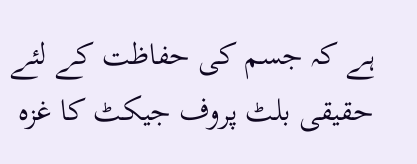ہے کہ جسم کی حفاظت کے لئے حقیقی بلٹ پروف جیکٹ کا غزہ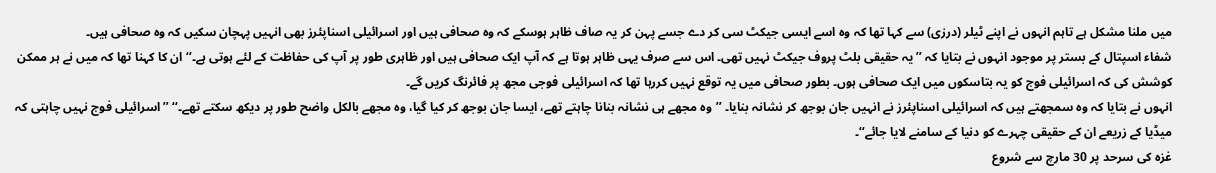میں ملنا مشکل ہے تاہم انہوں نے اپنے ٹیلر (درزی) سے کہا تھا کہ وہ اسے ایسی جیکٹ سی کر دے جسے پہن کر یہ صاف ظاہر ہوسکے کہ وہ صحافی ہیں اور اسرائیلی اسناپئرز بھی انہیں پہچان سکیں کہ وہ صحافی ہیں۔
شفاء اسپتال کے بستر پر موجود انہوں نے بتایا کہ ’’یہ حقیقی بلٹ پروف جیکٹ نہیں تھی۔ اس سے صرف یہی ظاہر ہوتا ہے کہ آپ ایک صحافی ہیں اور ظاہری طور پر آپ کی حفاظت کے لئے ہوتی ہے۔‘‘ ان کا کہنا تھا کہ میں نے ہر ممکن کوشش کی کہ اسرائیلی فوج کو یہ بتاسکوں میں ایک صحافی ہوں۔ بطور صحافی میں یہ توقع نہیں کررہا تھا کہ اسرائیلی فوجی مجھ پر فائرنگ کریں گے۔
انہوں نے بتایا کہ وہ سمجھتے ہیں کہ اسرائیلی اسناپئرز نے انہیں جان بوجھ کر نشانہ بنایا۔ ’’وہ مجھے ہی نشانہ بنانا چاہتے تھے، ایسا جان بوجھ کر کیا گیا، وہ مجھے بالکل واضح طور پر دیکھ سکتے تھے۔‘‘ ’’اسرائیلی فوج نہیں چاہتی کہ میڈیا کے زریعے ان کے حقیقی چہرے کو دنیا کے سامنے لایا جائے‘‘۔
غزہ کی سرحد پر 30 مارچ سے شروع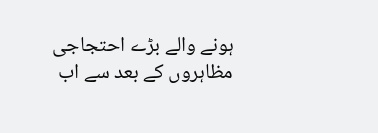ہونے والے بڑے احتجاجی مظاہروں کے بعد سے اب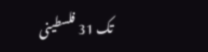تک 31 فلسطینی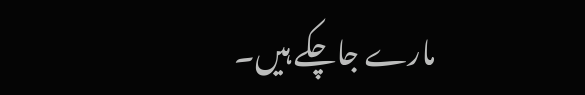مارے جاچکے ہیں۔